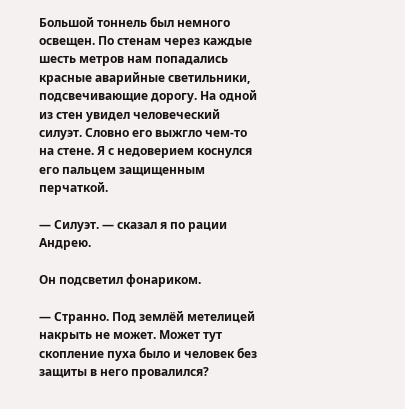Большой тоннель был немного освещен. По стенам через каждые шесть метров нам попадались красные аварийные светильники, подсвечивающие дорогу. На одной из стен увидел человеческий силуэт. Словно его выжгло чем-то на стене. Я с недоверием коснулся его пальцем защищенным перчаткой.

— Силуэт. — сказал я по рации Андрею.

Он подсветил фонариком.

— Странно. Под землёй метелицей накрыть не может. Может тут скопление пуха было и человек без защиты в него провалился?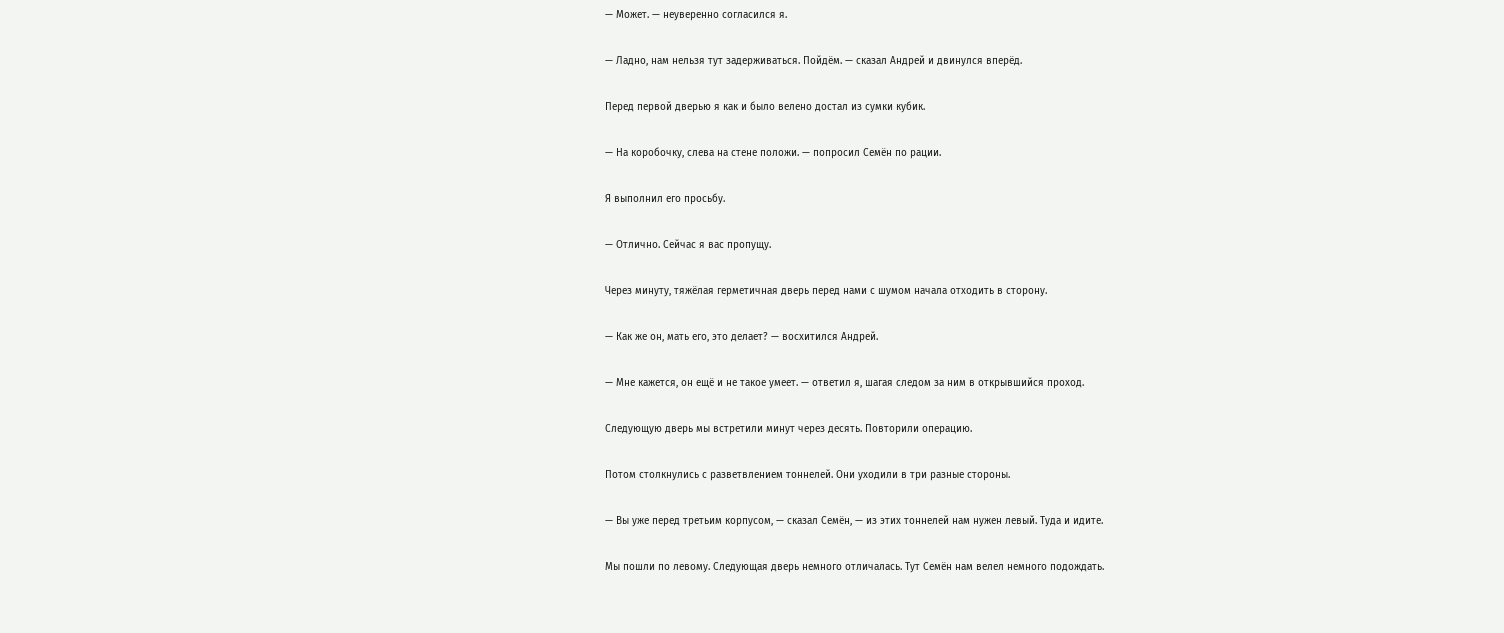— Может. — неуверенно согласился я.

— Ладно, нам нельзя тут задерживаться. Пойдём. — сказал Андрей и двинулся вперёд.

Перед первой дверью я как и было велено достал из сумки кубик.

— На коробочку, слева на стене положи. — попросил Семён по рации.

Я выполнил его просьбу.

— Отлично. Сейчас я вас пропущу.

Через минуту, тяжёлая герметичная дверь перед нами с шумом начала отходить в сторону.

— Как же он, мать его, это делает? — восхитился Андрей.

— Мне кажется, он ещё и не такое умеет. — ответил я, шагая следом за ним в открывшийся проход.

Следующую дверь мы встретили минут через десять. Повторили операцию.

Потом столкнулись с разветвлением тоннелей. Они уходили в три разные стороны.

— Вы уже перед третьим корпусом, — сказал Семён, — из этих тоннелей нам нужен левый. Туда и идите.

Мы пошли по левому. Следующая дверь немного отличалась. Тут Семён нам велел немного подождать.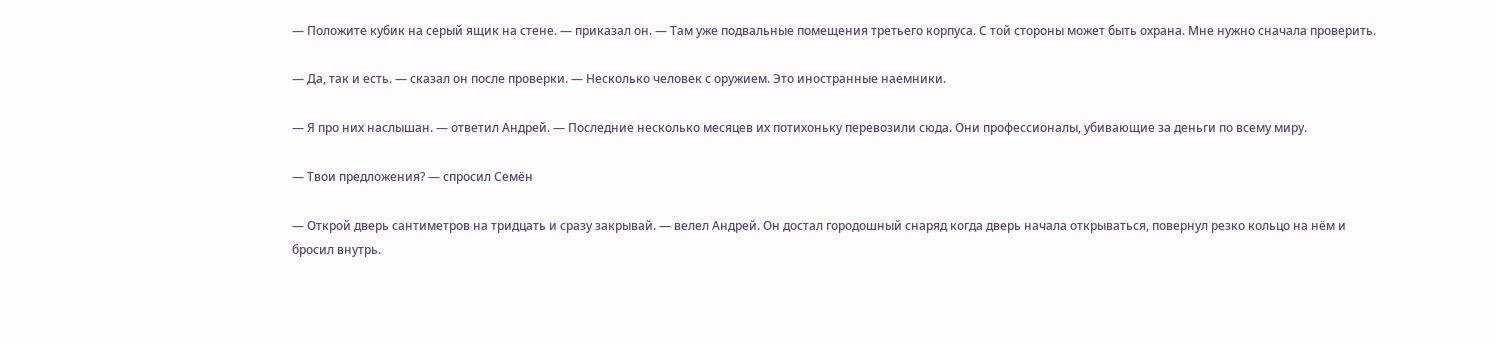— Положите кубик на серый ящик на стене. — приказал он. — Там уже подвальные помещения третьего корпуса. С той стороны может быть охрана. Мне нужно сначала проверить.

— Да, так и есть. — сказал он после проверки. — Несколько человек с оружием. Это иностранные наемники.

— Я про них наслышан. — ответил Андрей. — Последние несколько месяцев их потихоньку перевозили сюда. Они профессионалы, убивающие за деньги по всему миру.

— Твои предложения? — спросил Семён

— Открой дверь сантиметров на тридцать и сразу закрывай. — велел Андрей. Он достал городошный снаряд когда дверь начала открываться, повернул резко кольцо на нём и бросил внутрь.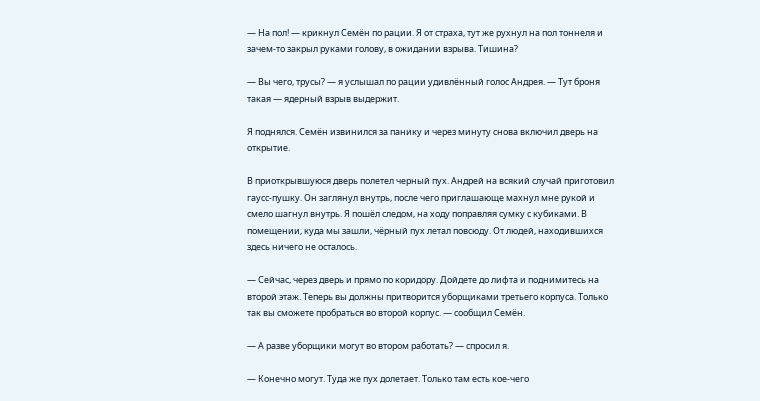— На пол! — крикнул Семён по рации. Я от страха, тут же рухнул на пол тоннеля и зачем-то закрыл руками голову, в ожидании взрыва. Тишина?

— Вы чего, трусы? — я услышал по рации удивлённый голос Андрея. — Тут броня такая — ядерный взрыв выдержит.

Я поднялся. Семён извинился за панику и через минуту снова включил дверь на открытие.

В приоткрывшуюся дверь полетел черный пух. Андрей на всякий случай приготовил гаусс-пушку. Он заглянул внутрь, после чего приглашающе махнул мне рукой и смело шагнул внутрь. Я пошёл следом, на ходу поправляя сумку с кубиками. В помещении, куда мы зашли, чёрный пух летал повсюду. От людей, находившихся здесь ничего не осталось.

— Сейчас, через дверь и прямо по коридору. Дойдете до лифта и поднимитесь на второй этаж. Теперь вы должны притворится уборщиками третьего корпуса. Только так вы сможете пробраться во второй корпус. — сообщил Семён.

— А разве уборщики могут во втором работать? — спросил я.

— Конечно могут. Туда же пух долетает. Только там есть кое-чего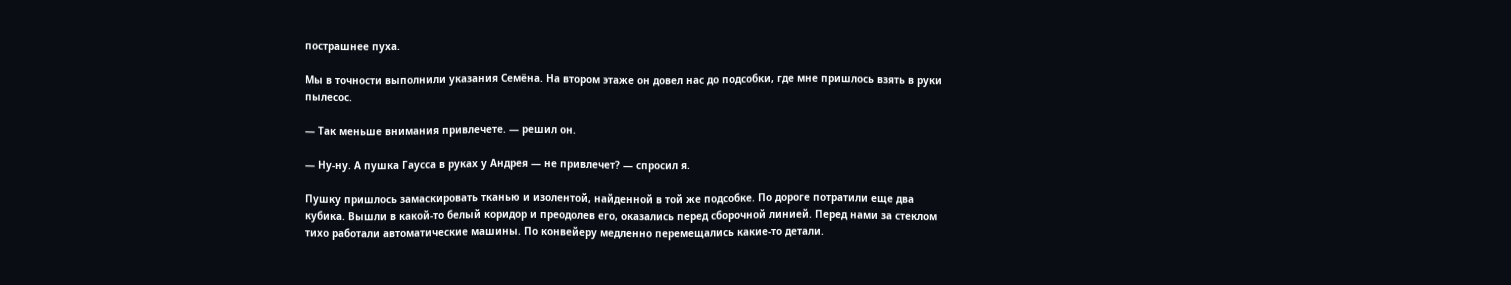пострашнее пуха.

Мы в точности выполнили указания Семёна. На втором этаже он довел нас до подсобки, где мне пришлось взять в руки пылесос.

— Так меньше внимания привлечете. — решил он.

— Ну-ну. А пушка Гаусса в руках у Андрея — не привлечет? — спросил я.

Пушку пришлось замаскировать тканью и изолентой, найденной в той же подсобке. По дороге потратили еще два кубика. Вышли в какой-то белый коридор и преодолев его, оказались перед сборочной линией. Перед нами за стеклом тихо работали автоматические машины. По конвейеру медленно перемещались какие-то детали.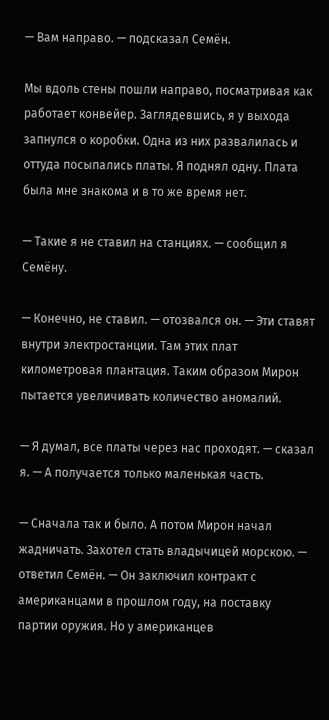— Вам направо. — подсказал Семён.

Мы вдоль стены пошли направо, посматривая как работает конвейер. Заглядевшись, я у выхода запнулся о коробки. Одна из них развалилась и оттуда посыпались платы. Я поднял одну. Плата была мне знакома и в то же время нет.

— Такие я не ставил на станциях. — сообщил я Семёну.

— Конечно, не ставил. — отозвался он. — Эти ставят внутри электростанции. Там этих плат километровая плантация. Таким образом Мирон пытается увеличивать количество аномалий.

— Я думал, все платы через нас проходят. — сказал я. — А получается только маленькая часть.

— Сначала так и было. А потом Мирон начал жадничать. Захотел стать владычицей морскою. — ответил Семён. — Он заключил контракт с американцами в прошлом году, на поставку партии оружия. Но у американцев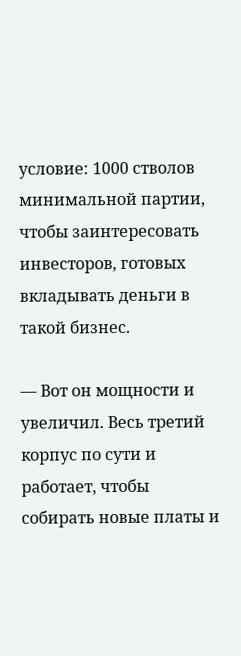условие: 1000 стволов минимальной партии, чтобы заинтересовать инвесторов, готовых вкладывать деньги в такой бизнес.

— Вот он мощности и увеличил. Весь третий корпус по сути и работает, чтобы собирать новые платы и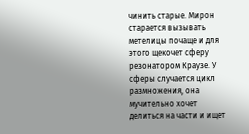чинить старые. Мирон старается вызывать метелицы почаще и для этого щекочет сферу резонатором Краузе. У сферы случается цикл размножения, она мучительно хочет делиться на части и ищет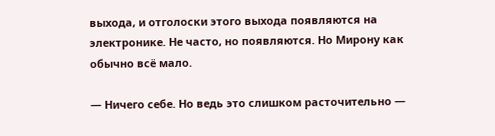выхода, и отголоски этого выхода появляются на электронике. Не часто, но появляются. Но Мирону как обычно всё мало.

— Ничего себе. Но ведь это слишком расточительно —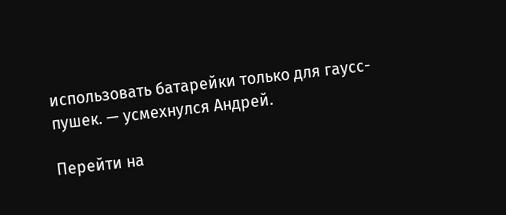использовать батарейки только для гаусс-пушек. — усмехнулся Андрей.

Перейти на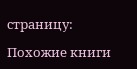страницу:

Похожие книги